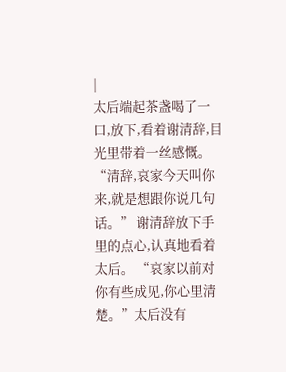|
太后端起茶盏喝了一口,放下,看着谢清辞,目光里带着一丝感慨。 “清辞,哀家今天叫你来,就是想跟你说几句话。” 谢清辞放下手里的点心,认真地看着太后。 “哀家以前对你有些成见,你心里清楚。”太后没有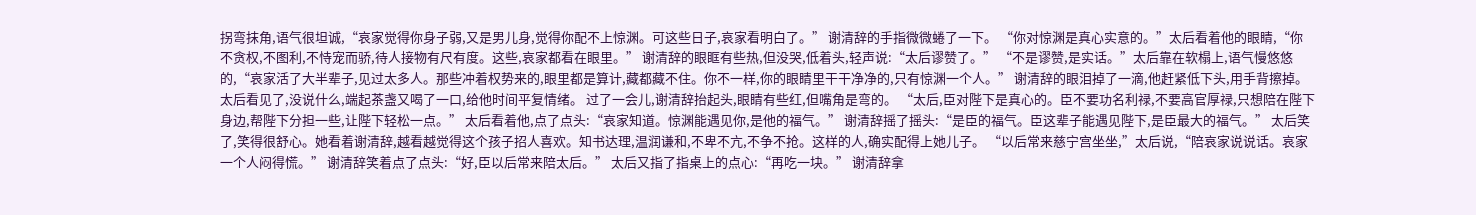拐弯抹角,语气很坦诚,“哀家觉得你身子弱,又是男儿身,觉得你配不上惊渊。可这些日子,哀家看明白了。” 谢清辞的手指微微蜷了一下。 “你对惊渊是真心实意的。”太后看着他的眼睛,“你不贪权,不图利,不恃宠而骄,待人接物有尺有度。这些,哀家都看在眼里。” 谢清辞的眼眶有些热,但没哭,低着头,轻声说:“太后谬赞了。” “不是谬赞,是实话。”太后靠在软榻上,语气慢悠悠的,“哀家活了大半辈子,见过太多人。那些冲着权势来的,眼里都是算计,藏都藏不住。你不一样,你的眼睛里干干净净的,只有惊渊一个人。” 谢清辞的眼泪掉了一滴,他赶紧低下头,用手背擦掉。 太后看见了,没说什么,端起茶盏又喝了一口,给他时间平复情绪。 过了一会儿,谢清辞抬起头,眼睛有些红,但嘴角是弯的。 “太后,臣对陛下是真心的。臣不要功名利禄,不要高官厚禄,只想陪在陛下身边,帮陛下分担一些,让陛下轻松一点。” 太后看着他,点了点头:“哀家知道。惊渊能遇见你,是他的福气。” 谢清辞摇了摇头:“是臣的福气。臣这辈子能遇见陛下,是臣最大的福气。” 太后笑了,笑得很舒心。她看着谢清辞,越看越觉得这个孩子招人喜欢。知书达理,温润谦和,不卑不亢,不争不抢。这样的人,确实配得上她儿子。 “以后常来慈宁宫坐坐,”太后说,“陪哀家说说话。哀家一个人闷得慌。” 谢清辞笑着点了点头:“好,臣以后常来陪太后。” 太后又指了指桌上的点心:“再吃一块。” 谢清辞拿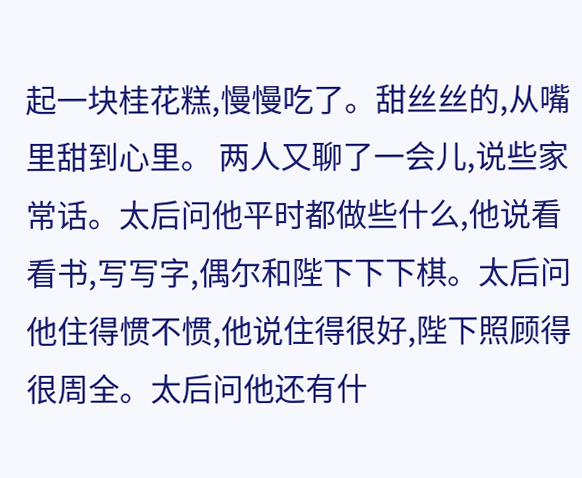起一块桂花糕,慢慢吃了。甜丝丝的,从嘴里甜到心里。 两人又聊了一会儿,说些家常话。太后问他平时都做些什么,他说看看书,写写字,偶尔和陛下下下棋。太后问他住得惯不惯,他说住得很好,陛下照顾得很周全。太后问他还有什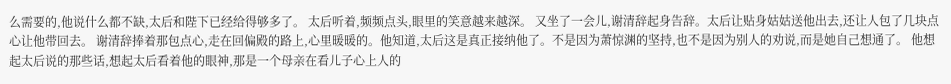么需要的,他说什么都不缺,太后和陛下已经给得够多了。 太后听着,频频点头,眼里的笑意越来越深。 又坐了一会儿,谢清辞起身告辞。太后让贴身姑姑送他出去,还让人包了几块点心让他带回去。 谢清辞捧着那包点心,走在回偏殿的路上,心里暖暖的。他知道,太后这是真正接纳他了。不是因为萧惊渊的坚持,也不是因为别人的劝说,而是她自己想通了。 他想起太后说的那些话,想起太后看着他的眼神,那是一个母亲在看儿子心上人的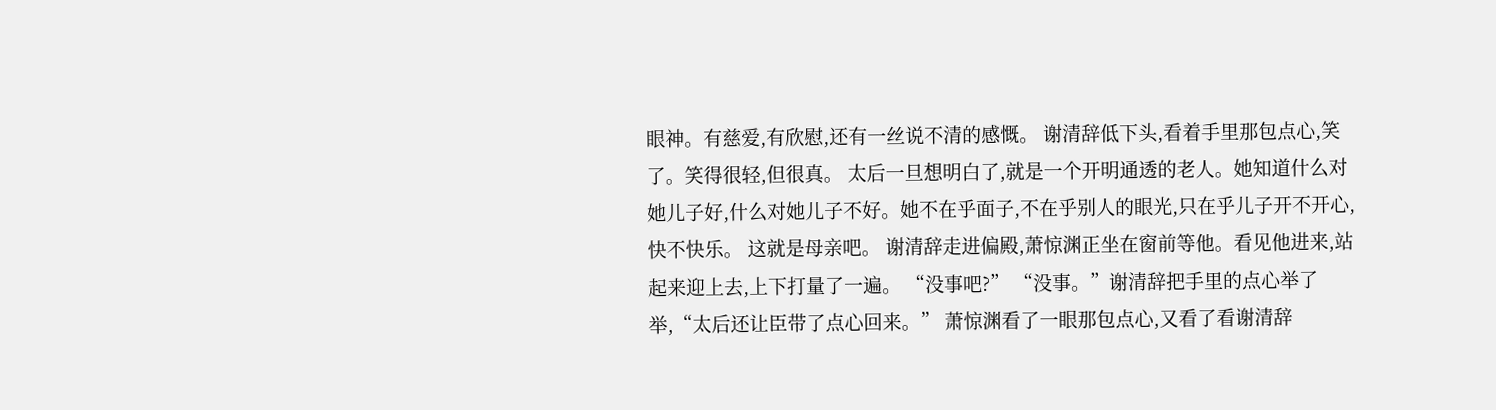眼神。有慈爱,有欣慰,还有一丝说不清的感慨。 谢清辞低下头,看着手里那包点心,笑了。笑得很轻,但很真。 太后一旦想明白了,就是一个开明通透的老人。她知道什么对她儿子好,什么对她儿子不好。她不在乎面子,不在乎别人的眼光,只在乎儿子开不开心,快不快乐。 这就是母亲吧。 谢清辞走进偏殿,萧惊渊正坐在窗前等他。看见他进来,站起来迎上去,上下打量了一遍。 “没事吧?” “没事。”谢清辞把手里的点心举了举,“太后还让臣带了点心回来。” 萧惊渊看了一眼那包点心,又看了看谢清辞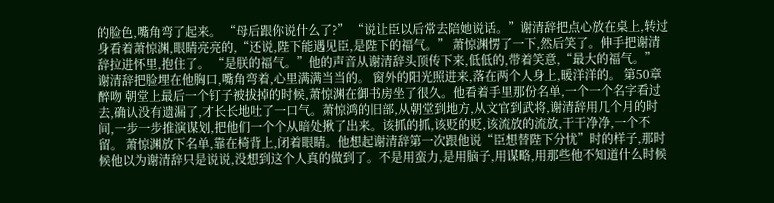的脸色,嘴角弯了起来。 “母后跟你说什么了?” “说让臣以后常去陪她说话。”谢清辞把点心放在桌上,转过身看着萧惊渊,眼睛亮亮的,“还说,陛下能遇见臣,是陛下的福气。” 萧惊渊愣了一下,然后笑了。伸手把谢清辞拉进怀里,抱住了。 “是朕的福气。”他的声音从谢清辞头顶传下来,低低的,带着笑意,“最大的福气。” 谢清辞把脸埋在他胸口,嘴角弯着,心里满满当当的。 窗外的阳光照进来,落在两个人身上,暖洋洋的。 第50章 醉吻 朝堂上最后一个钉子被拔掉的时候,萧惊渊在御书房坐了很久。他看着手里那份名单,一个一个名字看过去,确认没有遗漏了,才长长地吐了一口气。萧惊鸿的旧部,从朝堂到地方,从文官到武将,谢清辞用几个月的时间,一步一步推演谋划,把他们一个个从暗处揪了出来。该抓的抓,该贬的贬,该流放的流放,干干净净,一个不留。 萧惊渊放下名单,靠在椅背上,闭着眼睛。他想起谢清辞第一次跟他说“臣想替陛下分忧”时的样子,那时候他以为谢清辞只是说说,没想到这个人真的做到了。不是用蛮力,是用脑子,用谋略,用那些他不知道什么时候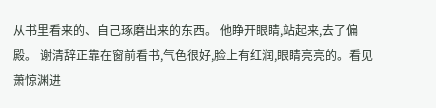从书里看来的、自己琢磨出来的东西。 他睁开眼睛,站起来,去了偏殿。 谢清辞正靠在窗前看书,气色很好,脸上有红润,眼睛亮亮的。看见萧惊渊进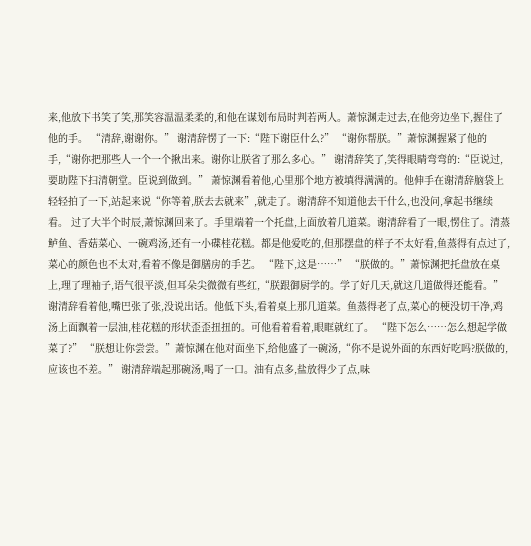来,他放下书笑了笑,那笑容温温柔柔的,和他在谋划布局时判若两人。萧惊渊走过去,在他旁边坐下,握住了他的手。 “清辞,谢谢你。” 谢清辞愣了一下:“陛下谢臣什么?” “谢你帮朕。”萧惊渊握紧了他的手,“谢你把那些人一个一个揪出来。谢你让朕省了那么多心。” 谢清辞笑了,笑得眼睛弯弯的:“臣说过,要助陛下扫清朝堂。臣说到做到。” 萧惊渊看着他,心里那个地方被填得满满的。他伸手在谢清辞脑袋上轻轻拍了一下,站起来说“你等着,朕去去就来”,就走了。谢清辞不知道他去干什么,也没问,拿起书继续看。 过了大半个时辰,萧惊渊回来了。手里端着一个托盘,上面放着几道菜。谢清辞看了一眼,愣住了。清蒸鲈鱼、香菇菜心、一碗鸡汤,还有一小碟桂花糕。都是他爱吃的,但那摆盘的样子不太好看,鱼蒸得有点过了,菜心的颜色也不太对,看着不像是御膳房的手艺。 “陛下,这是……” “朕做的。”萧惊渊把托盘放在桌上,理了理袖子,语气很平淡,但耳朵尖微微有些红,“朕跟御厨学的。学了好几天,就这几道做得还能看。” 谢清辞看着他,嘴巴张了张,没说出话。他低下头,看着桌上那几道菜。鱼蒸得老了点,菜心的梗没切干净,鸡汤上面飘着一层油,桂花糕的形状歪歪扭扭的。可他看着看着,眼眶就红了。 “陛下怎么……怎么想起学做菜了?” “朕想让你尝尝。”萧惊渊在他对面坐下,给他盛了一碗汤,“你不是说外面的东西好吃吗?朕做的,应该也不差。” 谢清辞端起那碗汤,喝了一口。油有点多,盐放得少了点,味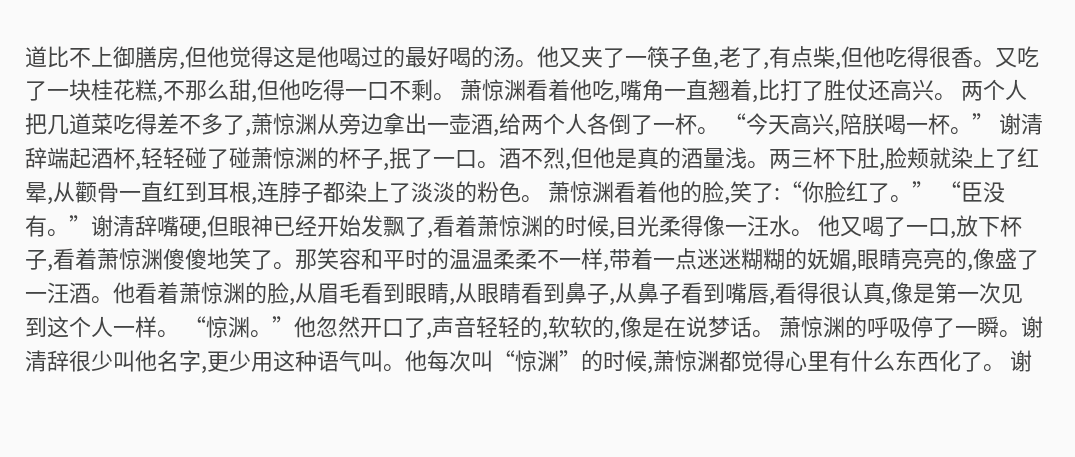道比不上御膳房,但他觉得这是他喝过的最好喝的汤。他又夹了一筷子鱼,老了,有点柴,但他吃得很香。又吃了一块桂花糕,不那么甜,但他吃得一口不剩。 萧惊渊看着他吃,嘴角一直翘着,比打了胜仗还高兴。 两个人把几道菜吃得差不多了,萧惊渊从旁边拿出一壶酒,给两个人各倒了一杯。 “今天高兴,陪朕喝一杯。” 谢清辞端起酒杯,轻轻碰了碰萧惊渊的杯子,抿了一口。酒不烈,但他是真的酒量浅。两三杯下肚,脸颊就染上了红晕,从颧骨一直红到耳根,连脖子都染上了淡淡的粉色。 萧惊渊看着他的脸,笑了:“你脸红了。” “臣没有。”谢清辞嘴硬,但眼神已经开始发飘了,看着萧惊渊的时候,目光柔得像一汪水。 他又喝了一口,放下杯子,看着萧惊渊傻傻地笑了。那笑容和平时的温温柔柔不一样,带着一点迷迷糊糊的妩媚,眼睛亮亮的,像盛了一汪酒。他看着萧惊渊的脸,从眉毛看到眼睛,从眼睛看到鼻子,从鼻子看到嘴唇,看得很认真,像是第一次见到这个人一样。 “惊渊。”他忽然开口了,声音轻轻的,软软的,像是在说梦话。 萧惊渊的呼吸停了一瞬。谢清辞很少叫他名字,更少用这种语气叫。他每次叫“惊渊”的时候,萧惊渊都觉得心里有什么东西化了。 谢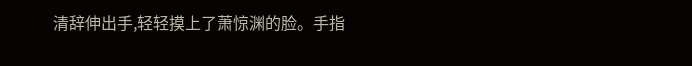清辞伸出手,轻轻摸上了萧惊渊的脸。手指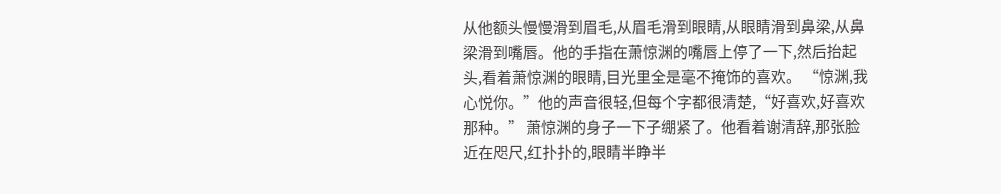从他额头慢慢滑到眉毛,从眉毛滑到眼睛,从眼睛滑到鼻梁,从鼻梁滑到嘴唇。他的手指在萧惊渊的嘴唇上停了一下,然后抬起头,看着萧惊渊的眼睛,目光里全是毫不掩饰的喜欢。 “惊渊,我心悦你。”他的声音很轻,但每个字都很清楚,“好喜欢,好喜欢那种。” 萧惊渊的身子一下子绷紧了。他看着谢清辞,那张脸近在咫尺,红扑扑的,眼睛半睁半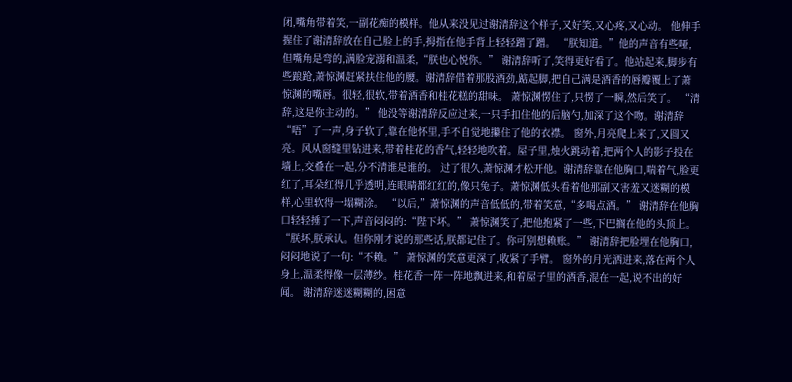闭,嘴角带着笑,一副花痴的模样。他从来没见过谢清辞这个样子,又好笑,又心疼,又心动。 他伸手握住了谢清辞放在自己脸上的手,拇指在他手背上轻轻蹭了蹭。 “朕知道。”他的声音有些哑,但嘴角是弯的,满脸宠溺和温柔,“朕也心悦你。” 谢清辞听了,笑得更好看了。他站起来,脚步有些踉跄,萧惊渊赶紧扶住他的腰。谢清辞借着那股酒劲,踮起脚,把自己满是酒香的唇瓣覆上了萧惊渊的嘴唇。很轻,很软,带着酒香和桂花糕的甜味。 萧惊渊愣住了,只愣了一瞬,然后笑了。 “清辞,这是你主动的。” 他没等谢清辞反应过来,一只手扣住他的后脑勺,加深了这个吻。谢清辞“唔”了一声,身子软了,靠在他怀里,手不自觉地攥住了他的衣襟。 窗外,月亮爬上来了,又圆又亮。风从窗缝里钻进来,带着桂花的香气,轻轻地吹着。屋子里,烛火跳动着,把两个人的影子投在墙上,交叠在一起,分不清谁是谁的。 过了很久,萧惊渊才松开他。谢清辞靠在他胸口,喘着气,脸更红了,耳朵红得几乎透明,连眼睛都红红的,像只兔子。萧惊渊低头看着他那副又害羞又迷糊的模样,心里软得一塌糊涂。 “以后,”萧惊渊的声音低低的,带着笑意,“多喝点酒。” 谢清辞在他胸口轻轻捶了一下,声音闷闷的:“陛下坏。” 萧惊渊笑了,把他抱紧了一些,下巴搁在他的头顶上。 “朕坏,朕承认。但你刚才说的那些话,朕都记住了。你可别想赖账。” 谢清辞把脸埋在他胸口,闷闷地说了一句:“不赖。” 萧惊渊的笑意更深了,收紧了手臂。 窗外的月光洒进来,落在两个人身上,温柔得像一层薄纱。桂花香一阵一阵地飘进来,和着屋子里的酒香,混在一起,说不出的好闻。 谢清辞迷迷糊糊的,困意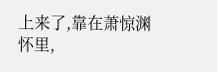上来了,靠在萧惊渊怀里,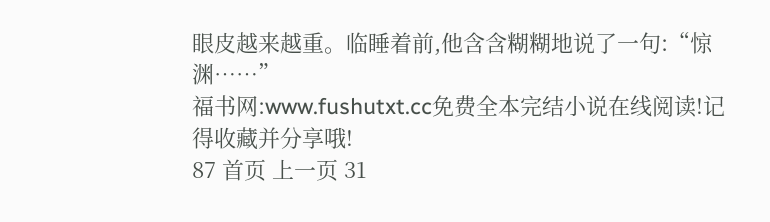眼皮越来越重。临睡着前,他含含糊糊地说了一句:“惊渊……”
福书网:www.fushutxt.cc免费全本完结小说在线阅读!记得收藏并分享哦!
87 首页 上一页 31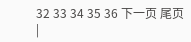32 33 34 35 36 下一页 尾页
|